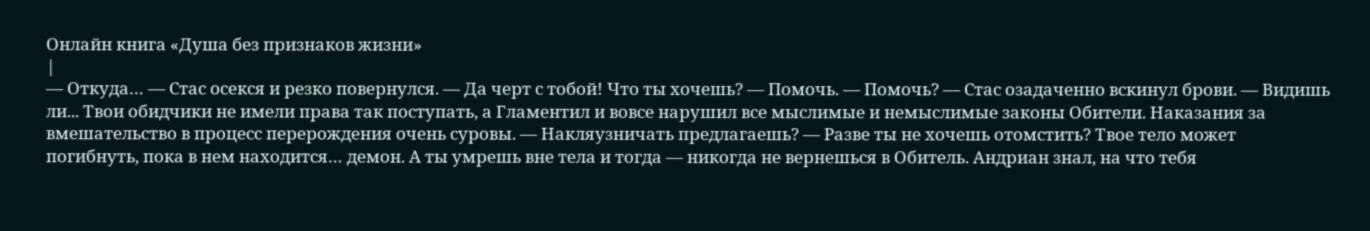Онлайн книга «Душа без признаков жизни»
|
— Откуда… — Стас осекся и резко повернулся. — Да черт с тобой! Что ты хочешь? — Помочь. — Помочь? — Стас озадаченно вскинул брови. — Видишь ли... Твои обидчики не имели права так поступать, а Гламентил и вовсе нарушил все мыслимые и немыслимые законы Обители. Наказания за вмешательство в процесс перерождения очень суровы. — Накляузничать предлагаешь? — Разве ты не хочешь отомстить? Твое тело может погибнуть, пока в нем находится… демон. А ты умрешь вне тела и тогда — никогда не вернешься в Обитель. Андриан знал, на что тебя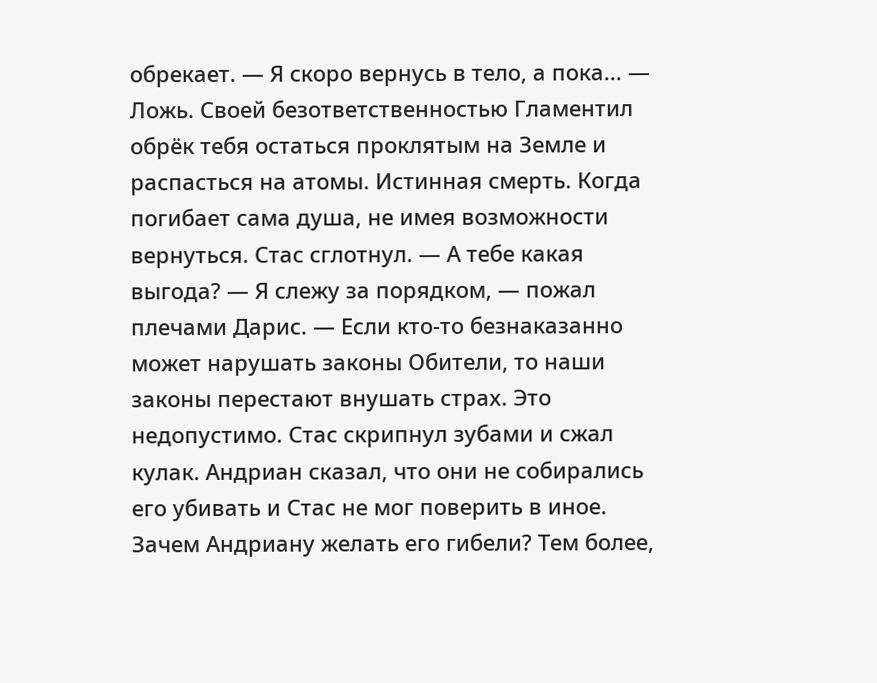обрекает. — Я скоро вернусь в тело, а пока... — Ложь. Своей безответственностью Гламентил обрёк тебя остаться проклятым на Земле и распасться на атомы. Истинная смерть. Когда погибает сама душа, не имея возможности вернуться. Стас сглотнул. — А тебе какая выгода? — Я слежу за порядком, — пожал плечами Дарис. — Если кто-то безнаказанно может нарушать законы Обители, то наши законы перестают внушать страх. Это недопустимо. Стас скрипнул зубами и сжал кулак. Андриан сказал, что они не собирались его убивать и Стас не мог поверить в иное. Зачем Андриану желать его гибели? Тем более,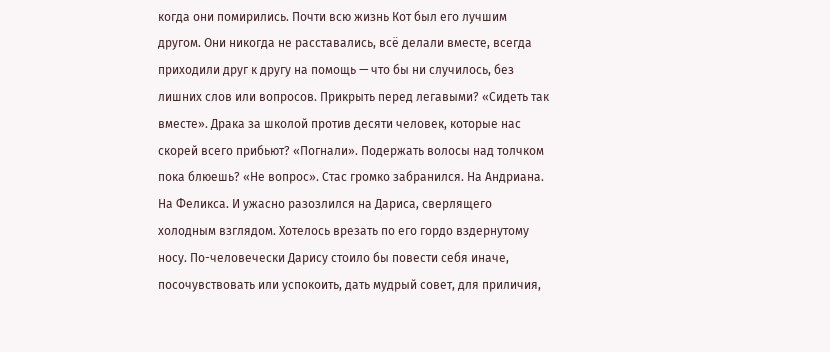когда они помирились. Почти всю жизнь Кот был его лучшим другом. Они никогда не расставались, всё делали вместе, всегда приходили друг к другу на помощь — что бы ни случилось, без лишних слов или вопросов. Прикрыть перед легавыми? «Сидеть так вместе». Драка за школой против десяти человек, которые нас скорей всего прибьют? «Погнали». Подержать волосы над толчком пока блюешь? «Не вопрос». Стас громко забранился. На Андриана. На Феликса. И ужасно разозлился на Дариса, сверлящего холодным взглядом. Хотелось врезать по его гордо вздернутому носу. По-человечески Дарису стоило бы повести себя иначе, посочувствовать или успокоить, дать мудрый совет, для приличия,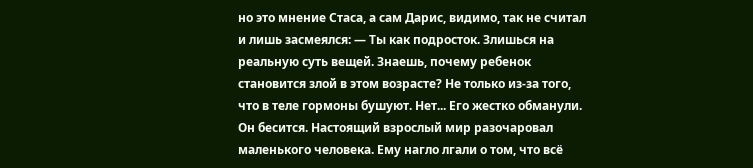но это мнение Стаса, а сам Дарис, видимо, так не считал и лишь засмеялся: — Ты как подросток. Злишься на реальную суть вещей. Знаешь, почему ребенок становится злой в этом возрасте? Не только из-за того, что в теле гормоны бушуют. Нет... Его жестко обманули. Он бесится. Настоящий взрослый мир разочаровал маленького человека. Ему нагло лгали о том, что всё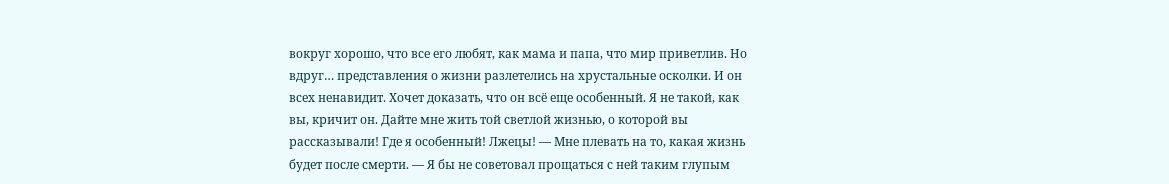вокруг хорошо, что все его любят, как мама и папа, что мир приветлив. Но вдруг… представления о жизни разлетелись на хрустальные осколки. И он всех ненавидит. Хочет доказать, что он всё еще особенный. Я не такой, как вы, кричит он. Дайте мне жить той светлой жизнью, о которой вы рассказывали! Где я особенный! Лжецы! — Мне плевать на то, какая жизнь будет после смерти. — Я бы не советовал прощаться с ней таким глупым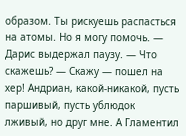образом. Ты рискуешь распасться на атомы. Но я могу помочь. — Дарис выдержал паузу. — Что скажешь? — Скажу — пошел на хер! Андриан, какой-никакой, пусть паршивый, пусть ублюдок лживый, но друг мне. А Гламентил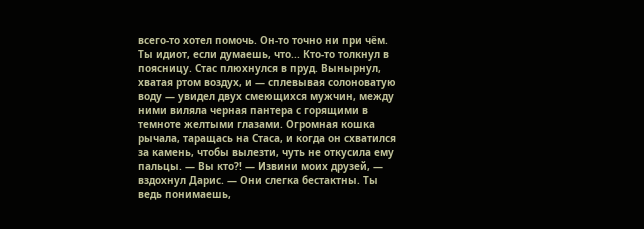всего-то хотел помочь. Он-то точно ни при чём. Ты идиот, если думаешь, что... Кто-то толкнул в поясницу. Стас плюхнулся в пруд. Вынырнул, хватая ртом воздух, и — сплевывая солоноватую воду — увидел двух смеющихся мужчин, между ними виляла черная пантера с горящими в темноте желтыми глазами. Огромная кошка рычала, таращась на Стаса, и когда он схватился за камень, чтобы вылезти, чуть не откусила ему пальцы. — Вы кто?! — Извини моих друзей, — вздохнул Дарис. — Они слегка бестактны. Ты ведь понимаешь,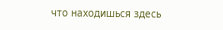что находишься здесь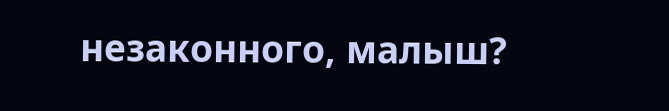незаконного, малыш?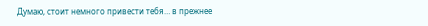Думаю, стоит немного привести тебя… в прежнее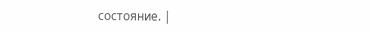состояние. |